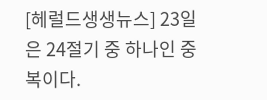[헤럴드생생뉴스] 23일은 24절기 중 하나인 중복이다.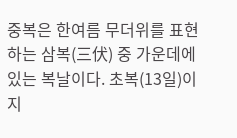중복은 한여름 무더위를 표현하는 삼복(三伏) 중 가운데에 있는 복날이다. 초복(13일)이 지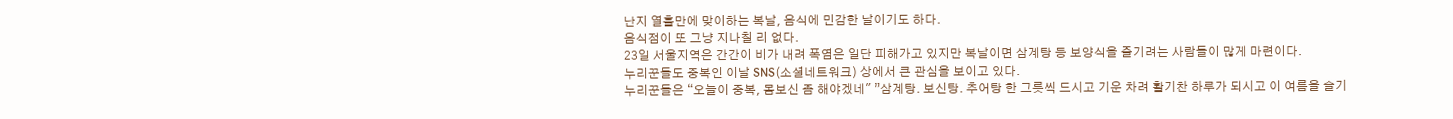난지 열흘만에 맞이하는 복날, 음식에 민감한 날이기도 하다.
음식점이 또 그냥 지나칠 리 없다.
23일 서울지역은 간간이 비가 내려 폭염은 일단 피해가고 있지만 복날이면 삼계탕 등 보양식을 즐기려는 사람들이 많게 마련이다.
누리꾼들도 중복인 이날 SNS(소셜네트워크) 상에서 큰 관심을 보이고 있다.
누리꾼들은 “오늘이 중복, 몸보신 좀 해야겠네" ”삼계탕. 보신탕. 추어탕 한 그릇씩 드시고 기운 차려 활기찬 하루가 되시고 이 여름을 슬기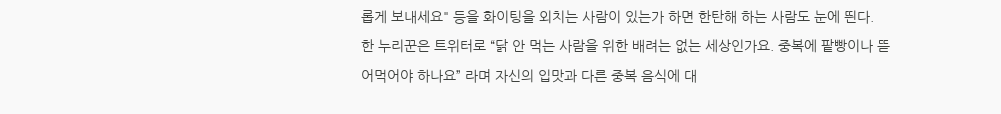롭게 보내세요" 등을 화이팅을 외치는 사람이 있는가 하면 한탄해 하는 사람도 눈에 띈다.
한 누리꾼은 트위터로 “닭 안 먹는 사람을 위한 배려는 없는 세상인가요. 중복에 팥빵이나 뜯어먹어야 하나요” 라며 자신의 입맛과 다른 중복 음식에 대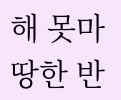해 못마땅한 반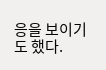응을 보이기도 했다.